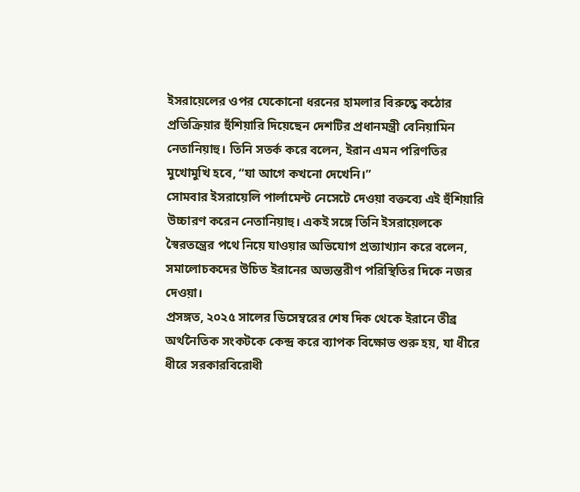ইসরায়েলের ওপর যেকোনো ধরনের হামলার বিরুদ্ধে কঠোর প্রতিক্রিয়ার হুঁশিয়ারি দিয়েছেন দেশটির প্রধানমন্ত্রী বেনিয়ামিন নেতানিয়াহু। তিনি সতর্ক করে বলেন, ইরান এমন পরিণতির মুখোমুখি হবে, “যা আগে কখনো দেখেনি।”
সোমবার ইসরায়েলি পার্লামেন্ট নেসেটে দেওয়া বক্তব্যে এই হুঁশিয়ারি উচ্চারণ করেন নেতানিয়াহু। একই সঙ্গে তিনি ইসরায়েলকে স্বৈরতন্ত্রের পথে নিয়ে যাওয়ার অভিযোগ প্রত্যাখ্যান করে বলেন, সমালোচকদের উচিত ইরানের অভ্যন্তরীণ পরিস্থিতির দিকে নজর দেওয়া।
প্রসঙ্গত, ২০২৫ সালের ডিসেম্বরের শেষ দিক থেকে ইরানে তীব্র অর্থনৈতিক সংকটকে কেন্দ্র করে ব্যাপক বিক্ষোভ শুরু হয়, যা ধীরে ধীরে সরকারবিরোধী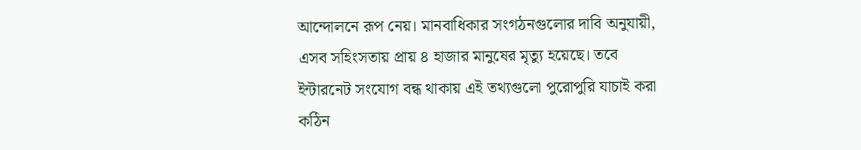আন্দোলনে রূপ নেয়। মানবাধিকার সংগঠনগুলোর দাবি অনুযায়ী, এসব সহিংসতায় প্রায় ৪ হাজার মানুষের মৃত্যু হয়েছে। তবে ইন্টারনেট সংযোগ বন্ধ থাকায় এই তথ্যগুলো পুরোপুরি যাচাই করা কঠিন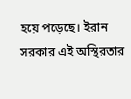হয়ে পড়েছে। ইরান সরকার এই অস্থিরতার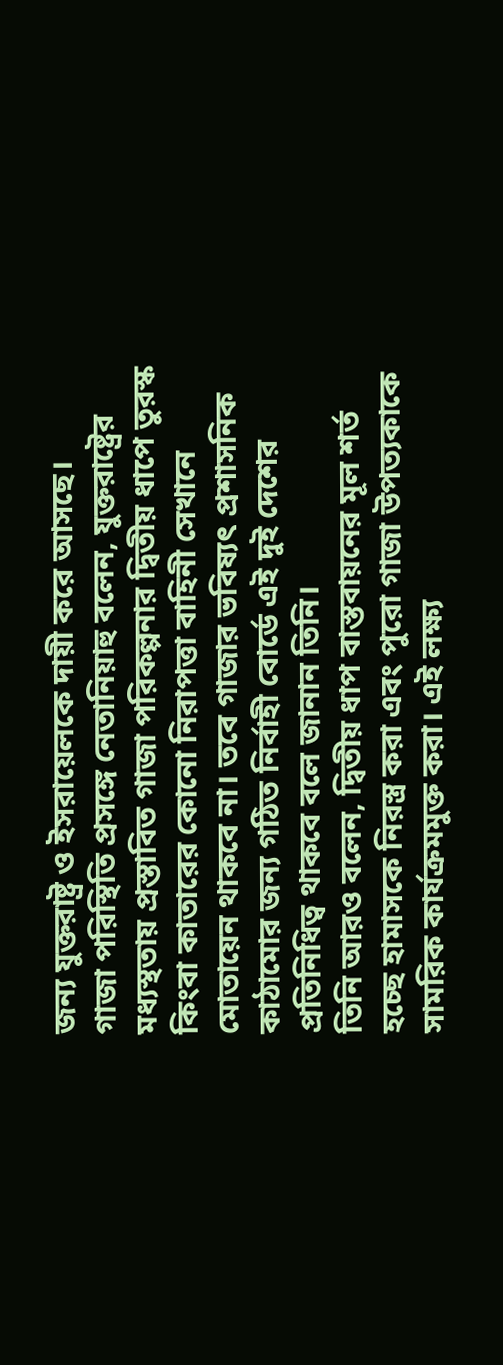জন্য যুক্তরাষ্ট্র ও ইসরায়েলকে দায়ী করে আসছে।
গাজা পরিস্থিতি প্রসঙ্গে নেতানিয়াহু বলেন, যুক্তরাষ্ট্রের মধ্যস্থতায় প্রস্তাবিত গাজা পরিকল্পনার দ্বিতীয় ধাপে তুরস্ক কিংবা কাতারের কোনো নিরাপত্তা বাহিনী সেখানে মোতায়েন থাকবে না। তবে গাজার ভবিষ্যৎ প্রশাসনিক কাঠামোর জন্য গঠিত নির্বাহী বোর্ডে এই দুই দেশের প্রতিনিধিত্ব থাকবে বলে জানান তিনি।
তিনি আরও বলেন, দ্বিতীয় ধাপ বাস্তবায়নের মূল শর্ত হচ্ছে হামাসকে নিরস্ত্র করা এবং পুরো গাজা উপত্যকাকে সামরিক কার্যক্রমমুক্ত করা। এই লক্ষ্য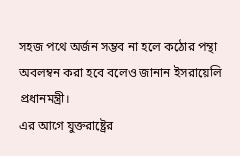সহজ পথে অর্জন সম্ভব না হলে কঠোর পন্থা অবলম্বন করা হবে বলেও জানান ইসরায়েলি প্রধানমন্ত্রী।
এর আগে যুক্তরাষ্ট্রের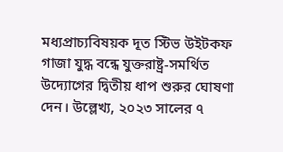মধ্যপ্রাচ্যবিষয়ক দূত স্টিভ উইটকফ গাজা যুদ্ধ বন্ধে যুক্তরাষ্ট্র-সমর্থিত উদ্যোগের দ্বিতীয় ধাপ শুরুর ঘোষণা দেন। উল্লেখ্য, ২০২৩ সালের ৭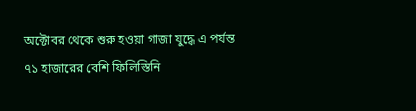অক্টোবর থেকে শুরু হওয়া গাজা যুদ্ধে এ পর্যন্ত ৭১ হাজারের বেশি ফিলিস্তিনি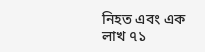নিহত এবং এক লাখ ৭১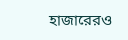হাজারেরও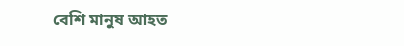বেশি মানুষ আহত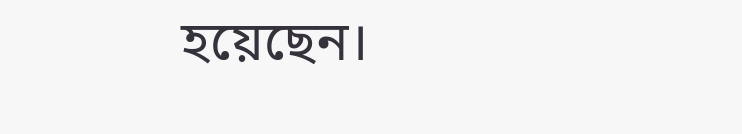হয়েছেন।